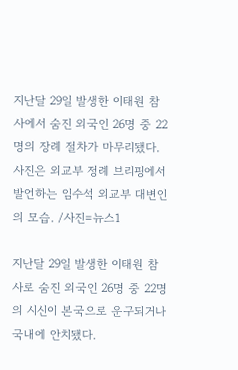지난달 29일 발생한 이태원 참사에서 숨진 외국인 26명 중 22명의 장례 절차가 마무리됐다. 사진은 외교부 정례 브리핑에서 발언하는 임수석 외교부 대변인의 모습. /사진=뉴스1

지난달 29일 발생한 이태원 참사로 숨진 외국인 26명 중 22명의 시신이 본국으로 운구되거나 국내에 안치됐다.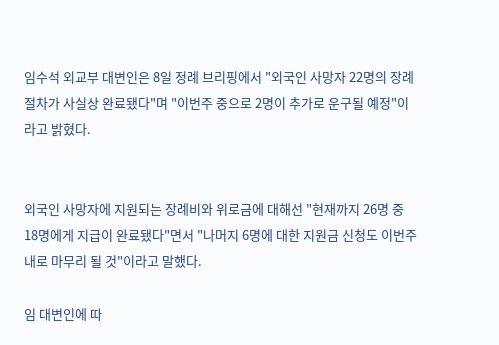임수석 외교부 대변인은 8일 정례 브리핑에서 "외국인 사망자 22명의 장례 절차가 사실상 완료됐다"며 "이번주 중으로 2명이 추가로 운구될 예정"이라고 밝혔다.


외국인 사망자에 지원되는 장례비와 위로금에 대해선 "현재까지 26명 중 18명에게 지급이 완료됐다"면서 "나머지 6명에 대한 지원금 신청도 이번주 내로 마무리 될 것"이라고 말했다.

임 대변인에 따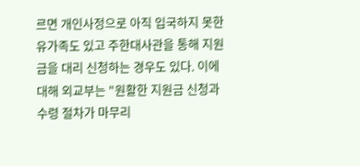르면 개인사정으로 아직 입국하지 못한 유가족도 있고 주한대사관을 통해 지원금을 대리 신청하는 경우도 있다. 이에 대해 외교부는 "원활한 지원금 신청과 수령 절차가 마무리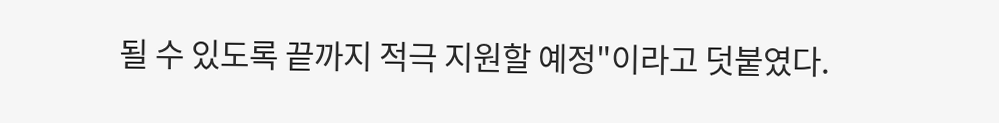될 수 있도록 끝까지 적극 지원할 예정"이라고 덧붙였다.